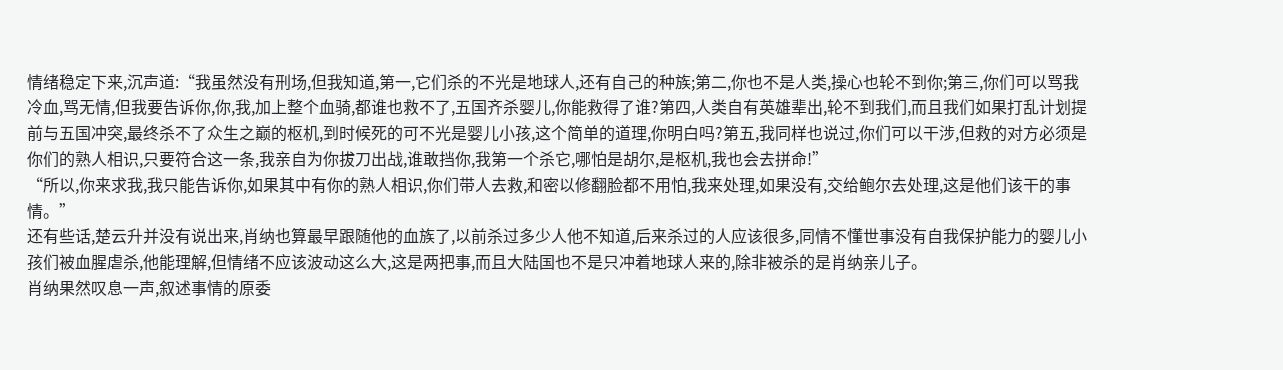情绪稳定下来,沉声道:“我虽然没有刑场,但我知道,第一,它们杀的不光是地球人,还有自己的种族;第二,你也不是人类,操心也轮不到你;第三,你们可以骂我冷血,骂无情,但我要告诉你,你,我,加上整个血骑,都谁也救不了,五国齐杀婴儿,你能救得了谁?第四,人类自有英雄辈出,轮不到我们,而且我们如果打乱计划提前与五国冲突,最终杀不了众生之巅的枢机,到时候死的可不光是婴儿小孩,这个简单的道理,你明白吗?第五,我同样也说过,你们可以干涉,但救的对方必须是你们的熟人相识,只要符合这一条,我亲自为你拔刀出战,谁敢挡你,我第一个杀它,哪怕是胡尔,是枢机,我也会去拼命!”
“所以,你来求我,我只能告诉你,如果其中有你的熟人相识,你们带人去救,和密以修翻脸都不用怕,我来处理,如果没有,交给鲍尔去处理,这是他们该干的事情。”
还有些话,楚云升并没有说出来,肖纳也算最早跟随他的血族了,以前杀过多少人他不知道,后来杀过的人应该很多,同情不懂世事没有自我保护能力的婴儿小孩们被血腥虐杀,他能理解,但情绪不应该波动这么大,这是两把事,而且大陆国也不是只冲着地球人来的,除非被杀的是肖纳亲儿子。
肖纳果然叹息一声,叙述事情的原委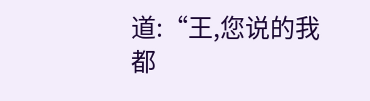道:“王,您说的我都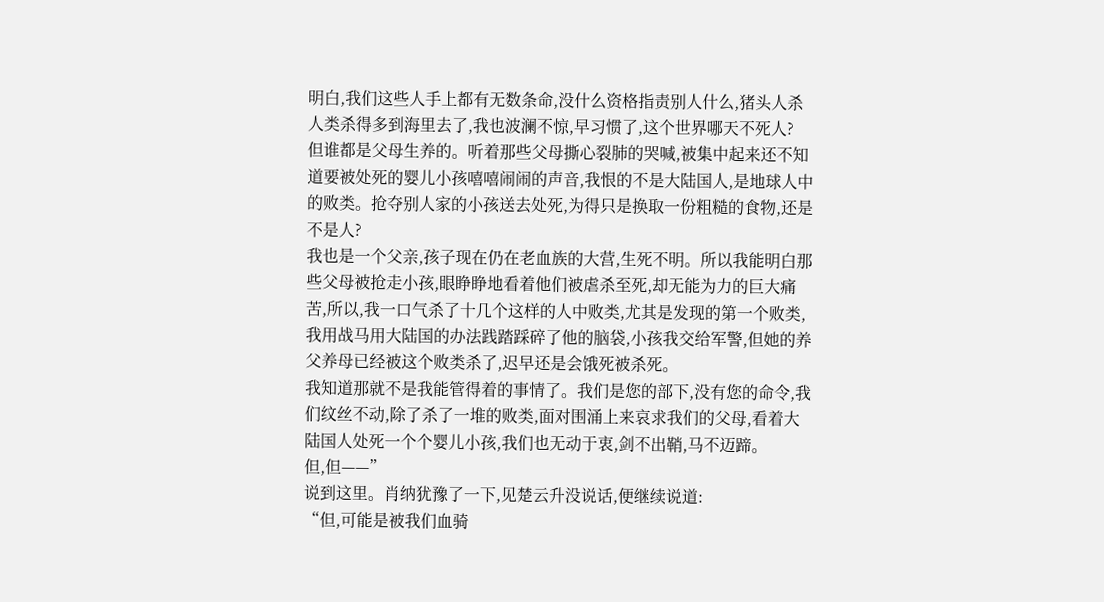明白,我们这些人手上都有无数条命,没什么资格指责别人什么,猪头人杀人类杀得多到海里去了,我也波澜不惊,早习惯了,这个世界哪天不死人?
但谁都是父母生养的。听着那些父母撕心裂肺的哭喊,被集中起来还不知道要被处死的婴儿小孩嘻嘻闹闹的声音,我恨的不是大陆国人,是地球人中的败类。抢夺别人家的小孩送去处死,为得只是换取一份粗糙的食物,还是不是人?
我也是一个父亲,孩子现在仍在老血族的大营,生死不明。所以我能明白那些父母被抢走小孩,眼睁睁地看着他们被虐杀至死,却无能为力的巨大痛苦,所以,我一口气杀了十几个这样的人中败类,尤其是发现的第一个败类,我用战马用大陆国的办法践踏踩碎了他的脑袋,小孩我交给军警,但她的养父养母已经被这个败类杀了,迟早还是会饿死被杀死。
我知道那就不是我能管得着的事情了。我们是您的部下,没有您的命令,我们纹丝不动,除了杀了一堆的败类,面对围涌上来哀求我们的父母,看着大陆国人处死一个个婴儿小孩,我们也无动于衷,剑不出鞘,马不迈蹄。
但,但——”
说到这里。肖纳犹豫了一下,见楚云升没说话,便继续说道:
“但,可能是被我们血骑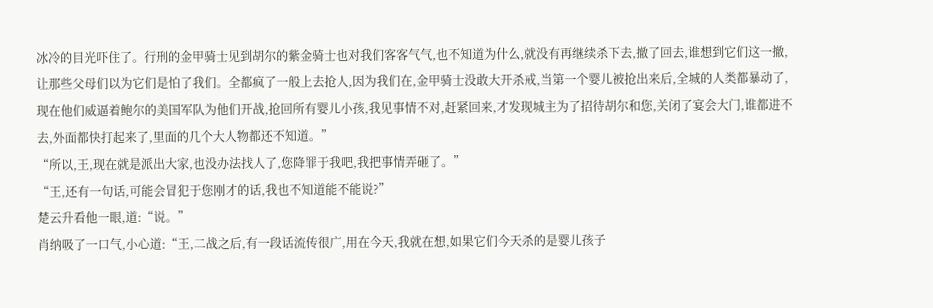冰冷的目光吓住了。行刑的金甲骑士见到胡尔的紫金骑士也对我们客客气气,也不知道为什么,就没有再继续杀下去,撤了回去,谁想到它们这一撤,让那些父母们以为它们是怕了我们。全都疯了一般上去抢人,因为我们在,金甲骑士没敢大开杀戒,当第一个婴儿被抢出来后,全城的人类都暴动了,现在他们威逼着鲍尔的美国军队为他们开战,抢回所有婴儿小孩,我见事情不对,赶紧回来,才发现城主为了招待胡尔和您,关闭了宴会大门,谁都进不去,外面都快打起来了,里面的几个大人物都还不知道。”
“所以,王,现在就是派出大家,也没办法找人了,您降罪于我吧,我把事情弄砸了。”
“王,还有一句话,可能会冒犯于您刚才的话,我也不知道能不能说?”
楚云升看他一眼,道:“说。”
肖纳吸了一口气,小心道:“王,二战之后,有一段话流传很广,用在今天,我就在想,如果它们今天杀的是婴儿孩子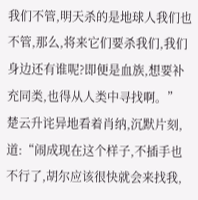我们不管,明天杀的是地球人我们也不管,那么,将来它们要杀我们,我们身边还有谁呢?即便是血族,想要补充同类,也得从人类中寻找啊。”
楚云升诧异地看着肖纳,沉默片刻,道:“闹成现在这个样子,不插手也不行了,胡尔应该很快就会来找我,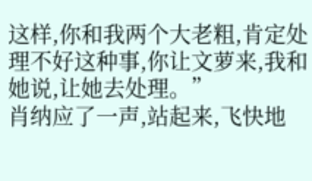这样,你和我两个大老粗,肯定处理不好这种事,你让文萝来,我和她说,让她去处理。”
肖纳应了一声,站起来,飞快地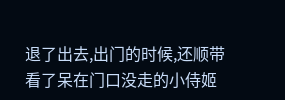退了出去,出门的时候,还顺带看了呆在门口没走的小侍姬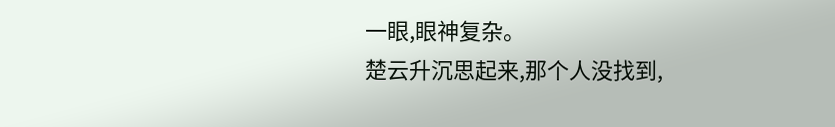一眼,眼神复杂。
楚云升沉思起来,那个人没找到,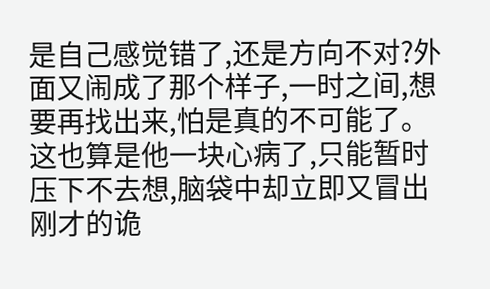是自己感觉错了,还是方向不对?外面又闹成了那个样子,一时之间,想要再找出来,怕是真的不可能了。
这也算是他一块心病了,只能暂时压下不去想,脑袋中却立即又冒出刚才的诡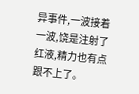异事件,一波接着一波,饶是注射了红液,精力也有点跟不上了。